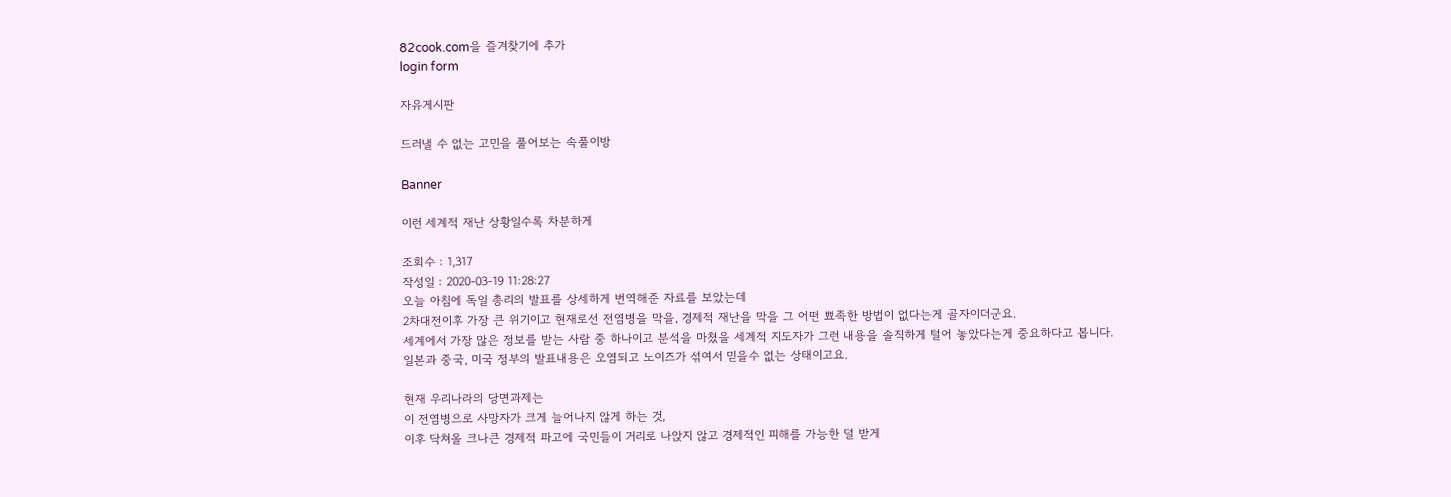82cook.com을 즐겨찾기에 추가
login form

자유게시판

드러낼 수 없는 고민을 풀어보는 속풀이방

Banner

이런 세계적 재난 상황일수록 차분하게

조회수 : 1,317
작성일 : 2020-03-19 11:28:27
오늘 아침에 독일 총리의 발표를 상세하게 번역해준 자료를 보았는데
2차대전이후 가장 큰 위기이고 현재로선 전염병을 막을, 경제적 재난을 막을 그 어떤 뾰족한 방법이 없다는게 골자이더군요.
세계에서 가장 많은 정보를 받는 사람 중 하나이고 분석을 마쳤을 세계적 지도자가 그런 내용을 솔직하게 털어 놓았다는게 중요하다고 봅니다.
일본과 중국, 미국 정부의 발표내용은 오염되고 노이즈가 섞여서 믿을수 없는 상태이고요.

현재 우리나라의 당면과제는
이 전염병으로 사망자가 크게 늘어나지 않게 하는 것,
이후 닥쳐올 크나큰 경제적 파고에 국민들이 거리로 나앉지 않고 경제적인 피해를 가능한 덜 받게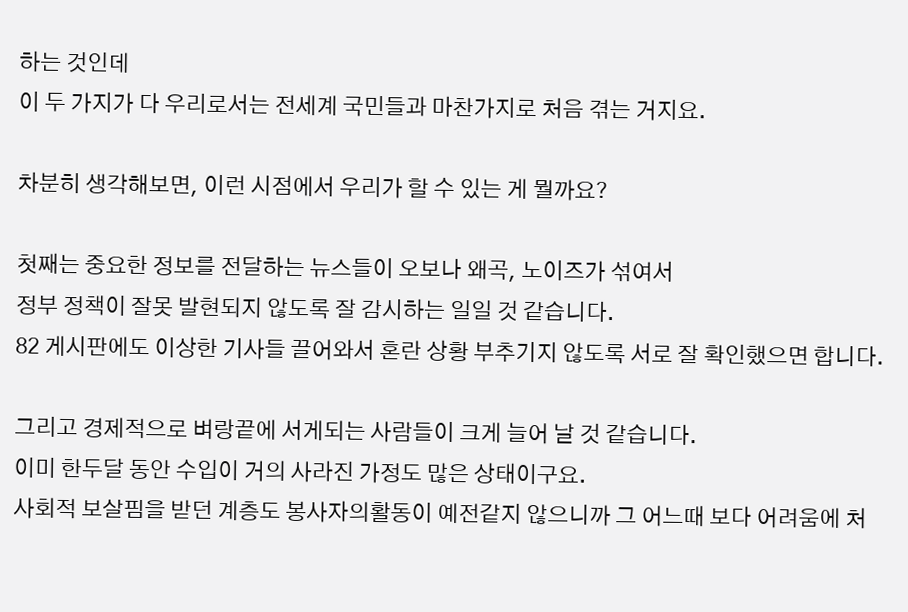하는 것인데
이 두 가지가 다 우리로서는 전세계 국민들과 마찬가지로 처음 겪는 거지요.

차분히 생각해보면, 이런 시점에서 우리가 할 수 있는 게 뭘까요?

첫째는 중요한 정보를 전달하는 뉴스들이 오보나 왜곡, 노이즈가 섞여서
정부 정책이 잘못 발현되지 않도록 잘 감시하는 일일 것 같습니다.
82 게시판에도 이상한 기사들 끌어와서 혼란 상황 부추기지 않도록 서로 잘 확인했으면 합니다.

그리고 경제적으로 벼랑끝에 서게되는 사람들이 크게 늘어 날 것 같습니다.
이미 한두달 동안 수입이 거의 사라진 가정도 많은 상태이구요.
사회적 보살핌을 받던 계층도 봉사자의활동이 예전같지 않으니까 그 어느때 보다 어려움에 처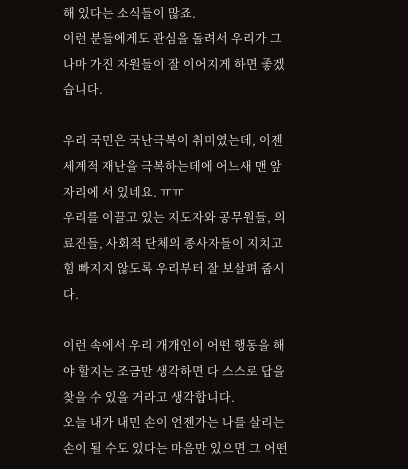해 있다는 소식들이 많죠.
이런 분들에게도 관심을 돌려서 우리가 그나마 가진 자원들이 잘 이어지게 하면 좋겠습니다.

우리 국민은 국난극복이 취미였는데, 이젠 세계적 재난을 극복하는데에 어느새 맨 앞자리에 서 있네요. ㅠㅠ
우리를 이끌고 있는 지도자와 공무원들, 의료진들, 사회적 단체의 종사자들이 지치고 힘 빠지지 않도록 우리부터 잘 보살펴 줍시다.

이런 속에서 우리 개개인이 어떤 행동을 해야 할지는 조금만 생각하면 다 스스로 답을 찾을 수 있을 거라고 생각합니다.
오늘 내가 내민 손이 언젠가는 나를 살리는 손이 될 수도 있다는 마음만 있으면 그 어떤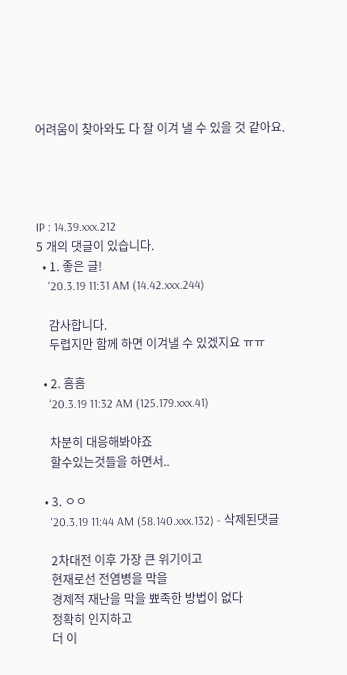어려움이 찾아와도 다 잘 이겨 낼 수 있을 것 같아요.




IP : 14.39.xxx.212
5 개의 댓글이 있습니다.
  • 1. 좋은 글!
    '20.3.19 11:31 AM (14.42.xxx.244)

    감사합니다.
    두렵지만 함께 하면 이겨낼 수 있겠지요 ㅠㅠ

  • 2. 흠흠
    '20.3.19 11:32 AM (125.179.xxx.41)

    차분히 대응해봐야죠
    할수있는것들을 하면서..

  • 3. ㅇㅇ
    '20.3.19 11:44 AM (58.140.xxx.132) - 삭제된댓글

    2차대전 이후 가장 큰 위기이고
    현재로선 전염병을 막을
    경제적 재난을 막을 뾰족한 방법이 없다
    정확히 인지하고
    더 이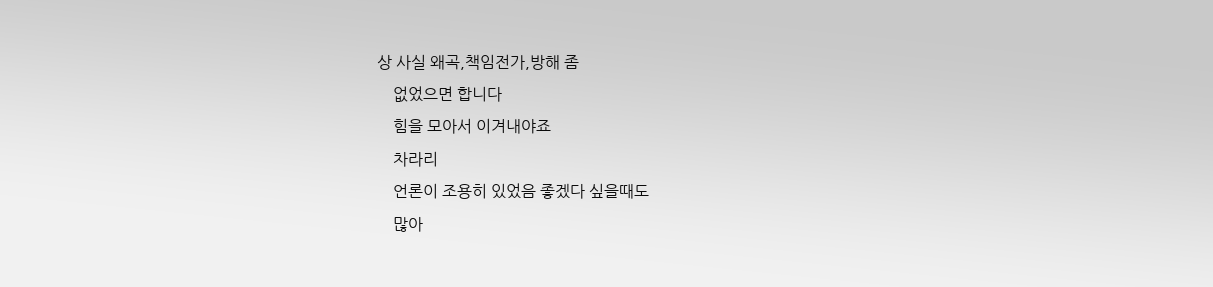상 사실 왜곡,책임전가,방해 좀
    없었으면 합니다
    힘을 모아서 이겨내야죠
    차라리
    언론이 조용히 있었음 좋겠다 싶을때도
    많아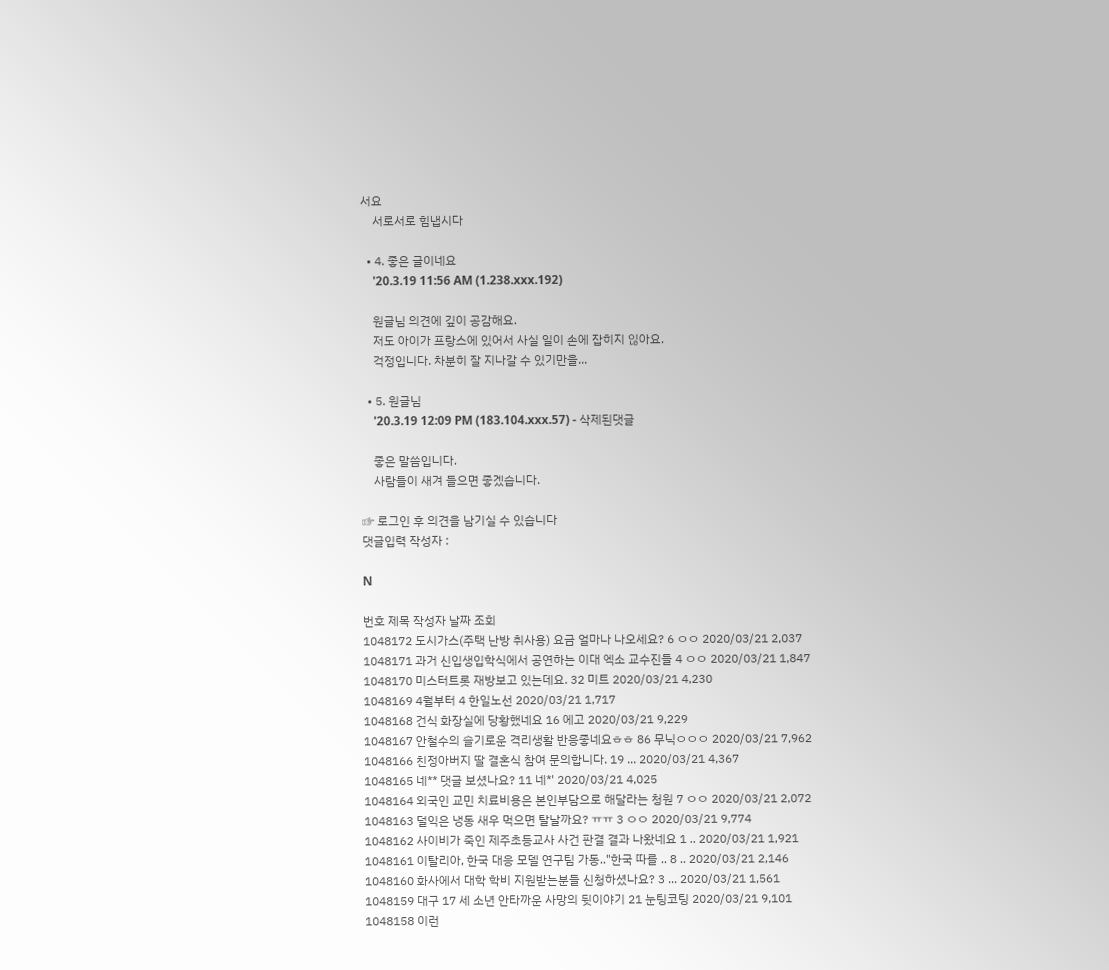서요
    서로서로 힘냅시다

  • 4. 좋은 글이네요
    '20.3.19 11:56 AM (1.238.xxx.192)

    원글님 의견에 깊이 공감해요.
    저도 아이가 프랑스에 있어서 사실 일이 손에 잡히지 읺아요.
    걱정입니다. 차분히 잘 지나갈 수 있기만을...

  • 5. 원글님
    '20.3.19 12:09 PM (183.104.xxx.57) - 삭제된댓글

    좋은 말씀입니다.
    사람들이 새겨 들으면 좋겠습니다.

☞ 로그인 후 의견을 남기실 수 있습니다
댓글입력 작성자 :

N

번호 제목 작성자 날짜 조회
1048172 도시가스(주택 난방 취사용) 요금 얼마나 나오세요? 6 ㅇㅇ 2020/03/21 2,037
1048171 과거 신입생입학식에서 공연하는 이대 엑소 교수진들 4 ㅇㅇ 2020/03/21 1,847
1048170 미스터트롯 재방보고 있는데요. 32 미트 2020/03/21 4,230
1048169 4월부터 4 한일노선 2020/03/21 1,717
1048168 건식 화장실에 당황했네요 16 에고 2020/03/21 9,229
1048167 안철수의 슬기로운 격리생활 반응좋네요ㅎㅎ 86 무닉ㅇㅇㅇ 2020/03/21 7,962
1048166 친정아버지 딸 결혼식 참여 문의합니다. 19 ... 2020/03/21 4,367
1048165 네** 댓글 보셨나요? 11 네*' 2020/03/21 4,025
1048164 외국인 교민 치료비용은 본인부담으로 해달라는 청원 7 ㅇㅇ 2020/03/21 2,072
1048163 덜익은 냉동 새우 먹으면 탈날까요? ㅠㅠ 3 ㅇㅇ 2020/03/21 9,774
1048162 사이비가 죽인 제주초등교사 사건 판결 결과 나왔네요 1 .. 2020/03/21 1,921
1048161 이탈리아, 한국 대응 모델 연구팀 가동.."한국 따를 .. 8 .. 2020/03/21 2,146
1048160 화사에서 대학 학비 지원받는분들 신청하셨나요? 3 ... 2020/03/21 1,561
1048159 대구 17 세 소년 안타까운 사망의 뒷이야기 21 눈팅코팅 2020/03/21 9,101
1048158 이런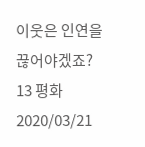이웃은 인연을 끊어야겠죠? 13 평화 2020/03/21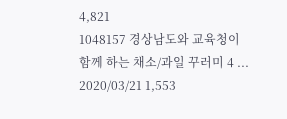4,821
1048157 경상남도와 교육청이 함께 하는 채소/과일 꾸러미 4 ... 2020/03/21 1,553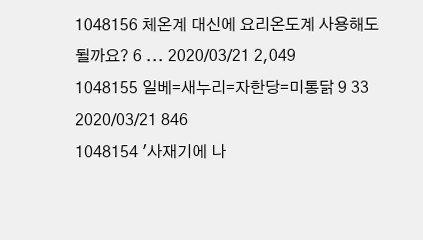1048156 체온계 대신에 요리온도계 사용해도 될까요? 6 ... 2020/03/21 2,049
1048155 일베=새누리=자한당=미통닭 9 33 2020/03/21 846
1048154 '사재기에 나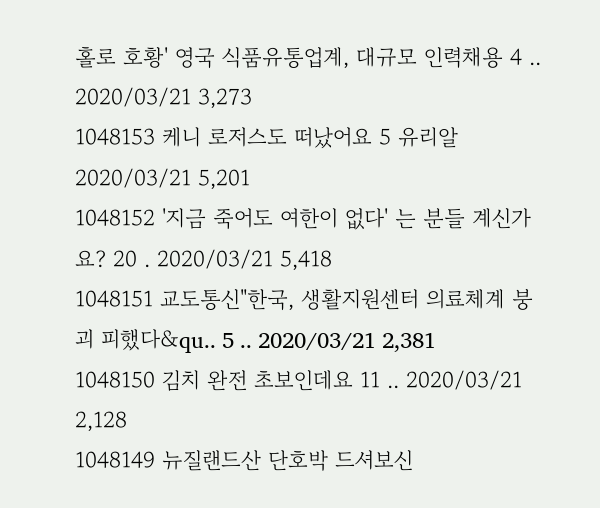홀로 호황' 영국 식품유통업계, 대규모 인력채용 4 .. 2020/03/21 3,273
1048153 케니 로저스도 떠났어요 5 유리알 2020/03/21 5,201
1048152 '지금 죽어도 여한이 없다' 는 분들 계신가요? 20 . 2020/03/21 5,418
1048151 교도통신"한국, 생활지원센터 의료체계 붕괴 피했다&qu.. 5 .. 2020/03/21 2,381
1048150 김치 완전 초보인데요 11 .. 2020/03/21 2,128
1048149 뉴질랜드산 단호박 드셔보신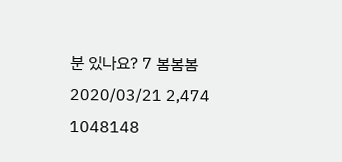분 있나요? 7 봄봄봄 2020/03/21 2,474
1048148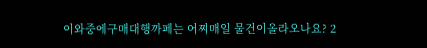이와중에구매대행까페는 어찌매일 물건이올라오나요? 2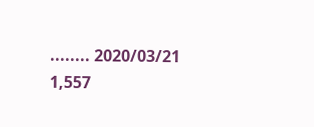........ 2020/03/21 1,557